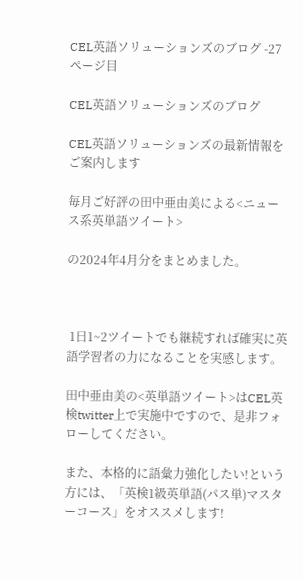CEL英語ソリューションズのブログ -27ページ目

CEL英語ソリューションズのブログ

CEL英語ソリューションズの最新情報をご案内します

毎月ご好評の田中亜由美による<ニュース系英単語ツイート>

の2024年4月分をまとめました。



 1日1~2ツイートでも継続すれば確実に英語学習者の力になることを実感します。

田中亜由美の<英単語ツイート>はCEL英検twitter上で実施中ですので、是非フォローしてください。

また、本格的に語彙力強化したい!という方には、「英検1級英単語(パス単)マスターコース」をオススメします!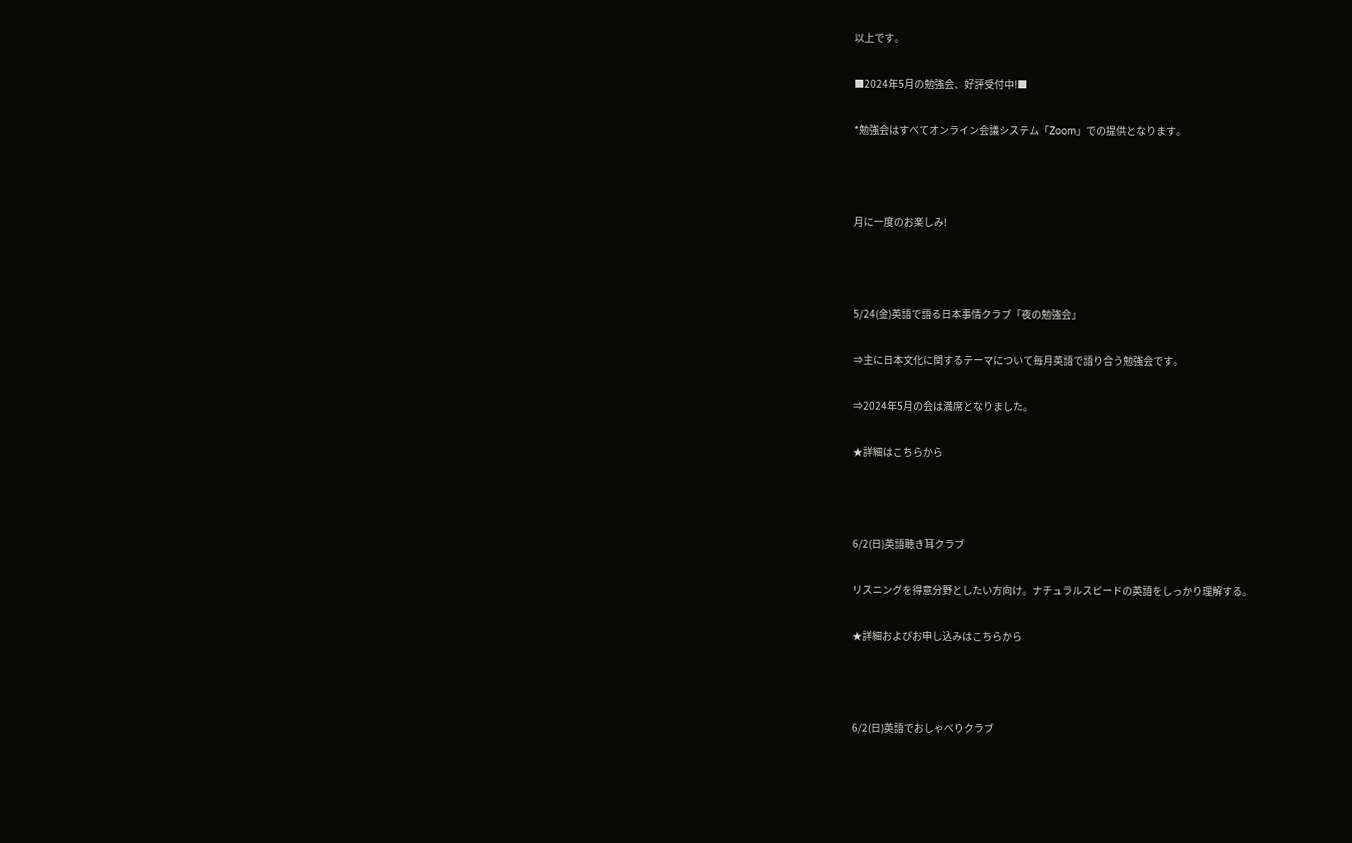以上です。

■2024年5月の勉強会、好評受付中!■

*勉強会はすべてオンライン会議システム「Zoom」での提供となります。



月に一度のお楽しみ!



5/24(金)英語で語る日本事情クラブ「夜の勉強会」

⇒主に日本文化に関するテーマについて毎月英語で語り合う勉強会です。

⇒2024年5月の会は満席となりました。

★詳細はこちらから



6/2(日)英語聴き耳クラブ

リスニングを得意分野としたい方向け。ナチュラルスピードの英語をしっかり理解する。

★詳細およびお申し込みはこちらから



6/2(日)英語でおしゃべりクラブ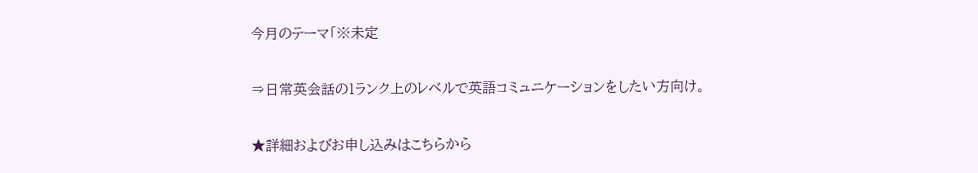今月のテーマ「※未定

⇒日常英会話の1ランク上のレベルで英語コミュニケーションをしたい方向け。

★詳細およびお申し込みはこちらから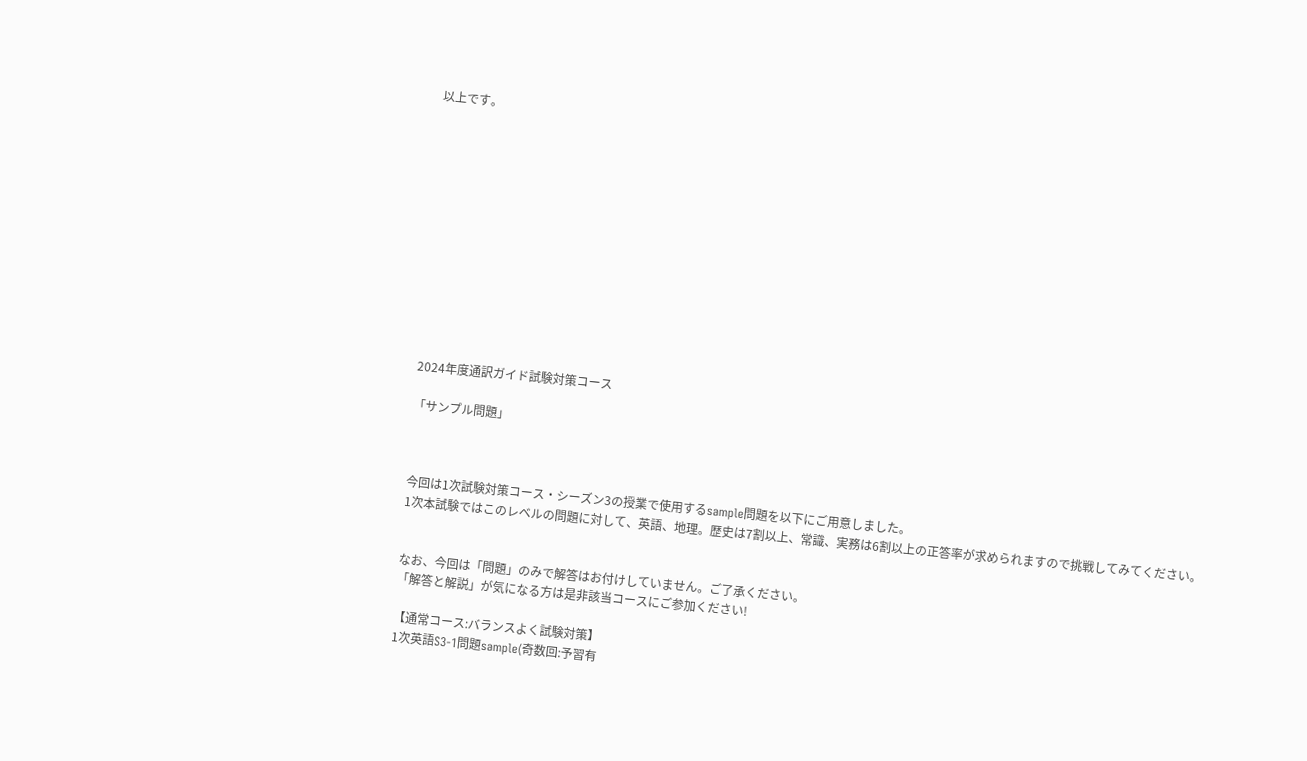以上です。













2024年度通訳ガイド試験対策コース

「サンプル問題」



今回は1次試験対策コース・シーズン3の授業で使用するsample問題を以下にご用意しました。
1次本試験ではこのレベルの問題に対して、英語、地理。歴史は7割以上、常識、実務は6割以上の正答率が求められますので挑戦してみてください。


なお、今回は「問題」のみで解答はお付けしていません。ご了承ください。
「解答と解説」が気になる方は是非該当コースにご参加ください!

【通常コース:バランスよく試験対策】
1次英語S3-1問題sample(奇数回:予習有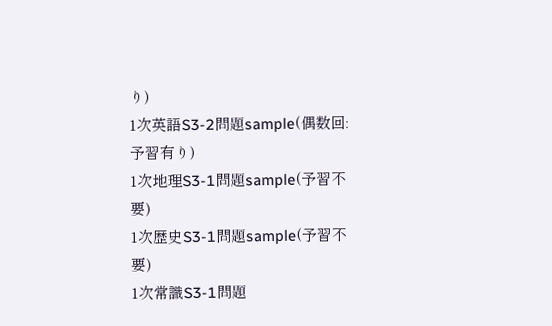り)
1次英語S3-2問題sample(偶数回:予習有り)
1次地理S3-1問題sample(予習不要)
1次歴史S3-1問題sample(予習不要)
1次常識S3-1問題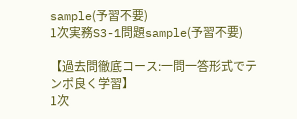sample(予習不要)
1次実務S3-1問題sample(予習不要)

【過去問徹底コース:一問一答形式でテンポ良く学習】
1次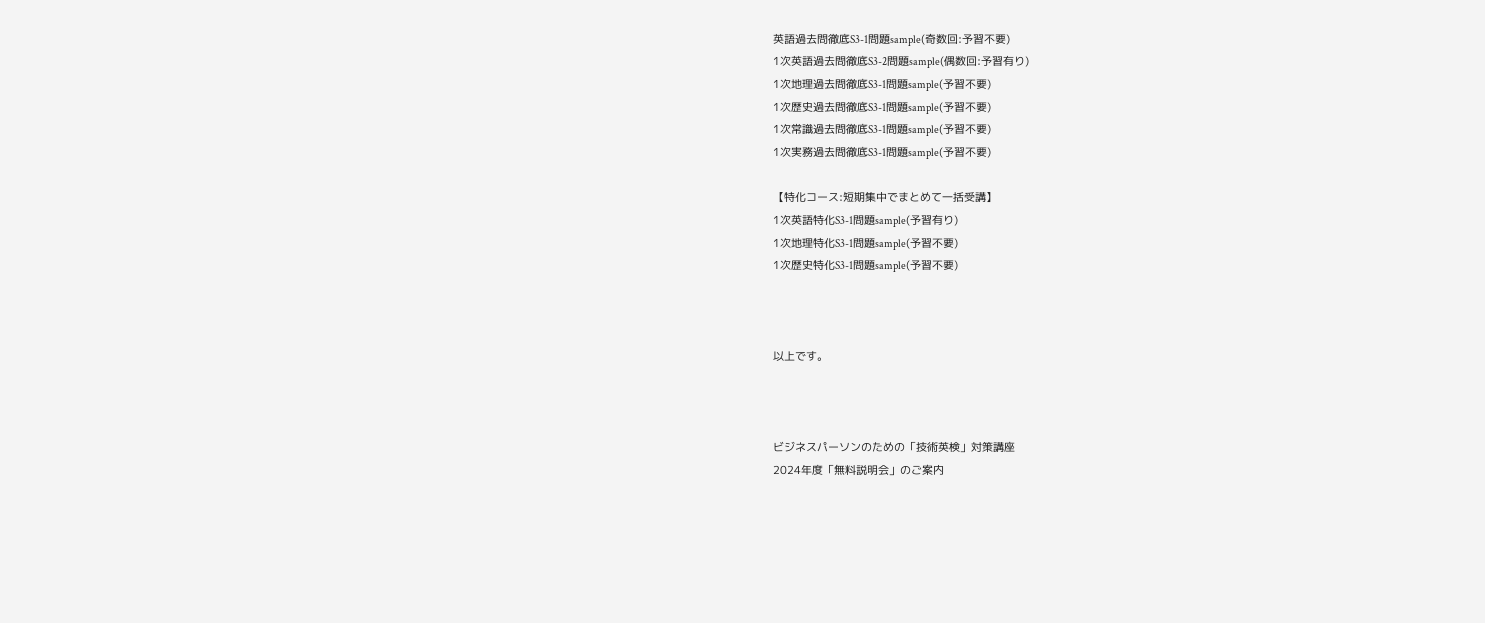英語過去問徹底S3-1問題sample(奇数回:予習不要)
1次英語過去問徹底S3-2問題sample(偶数回:予習有り)
1次地理過去問徹底S3-1問題sample(予習不要)
1次歴史過去問徹底S3-1問題sample(予習不要)
1次常識過去問徹底S3-1問題sample(予習不要)
1次実務過去問徹底S3-1問題sample(予習不要)

【特化コース:短期集中でまとめて一括受講】
1次英語特化S3-1問題sample(予習有り)
1次地理特化S3-1問題sample(予習不要)
1次歴史特化S3-1問題sample(予習不要)



以上です。



ビジネスパーソンのための「技術英検」対策講座
2024年度「無料説明会」のご案内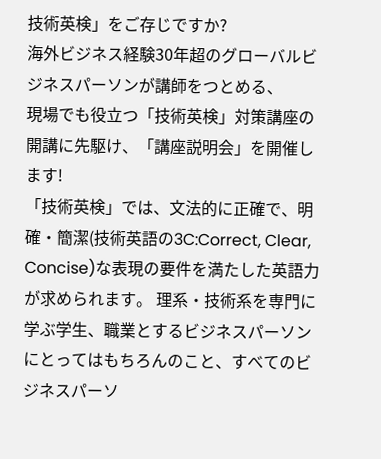技術英検」をご存じですか?
海外ビジネス経験30年超のグローバルビジネスパーソンが講師をつとめる、
現場でも役立つ「技術英検」対策講座の開講に先駆け、「講座説明会」を開催します!
「技術英検」では、文法的に正確で、明確・簡潔(技術英語の3C:Correct, Clear, Concise)な表現の要件を満たした英語力が求められます。 理系・技術系を専門に学ぶ学生、職業とするビジネスパーソンにとってはもちろんのこと、すべてのビジネスパーソ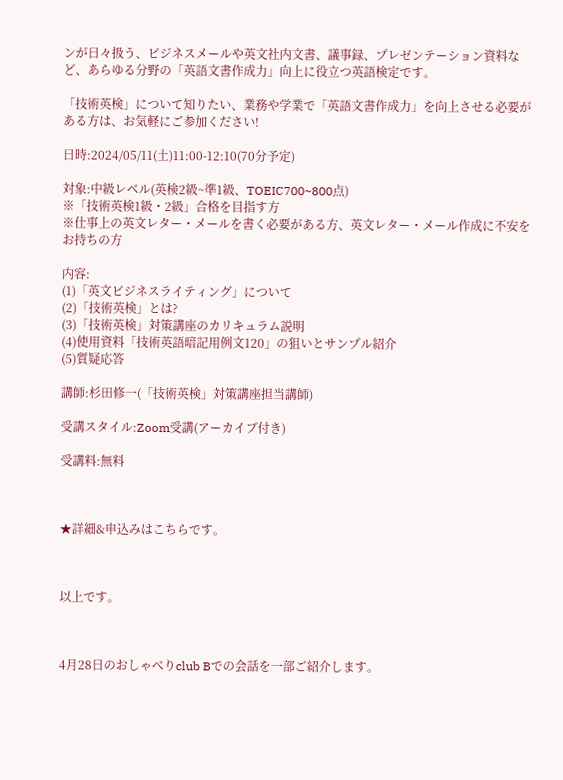ンが日々扱う、ビジネスメールや英文社内文書、議事録、プレゼンテーション資料など、あらゆる分野の「英語文書作成力」向上に役立つ英語検定です。

「技術英検」について知りたい、業務や学業で「英語文書作成力」を向上させる必要がある方は、お気軽にご参加ください!

日時:2024/05/11(土)11:00-12:10(70分予定)

対象:中級レベル(英検2級~準1級、TOEIC700~800点)
※「技術英検1級・2級」合格を目指す方
※仕事上の英文レター・メールを書く必要がある方、英文レター・メール作成に不安をお持ちの方

内容:
(1)「英文ビジネスライティング」について
(2)「技術英検」とは?
(3)「技術英検」対策講座のカリキュラム説明
(4)使用資料「技術英語暗記用例文120」の狙いとサンプル紹介
(5)質疑応答

講師:杉田修一(「技術英検」対策講座担当講師)

受講スタイル:Zoom受講(アーカイブ付き)

受講料:無料



★詳細&申込みはこちらです。



以上です。



4月28日のおしゃべりclub Bでの会話を一部ご紹介します。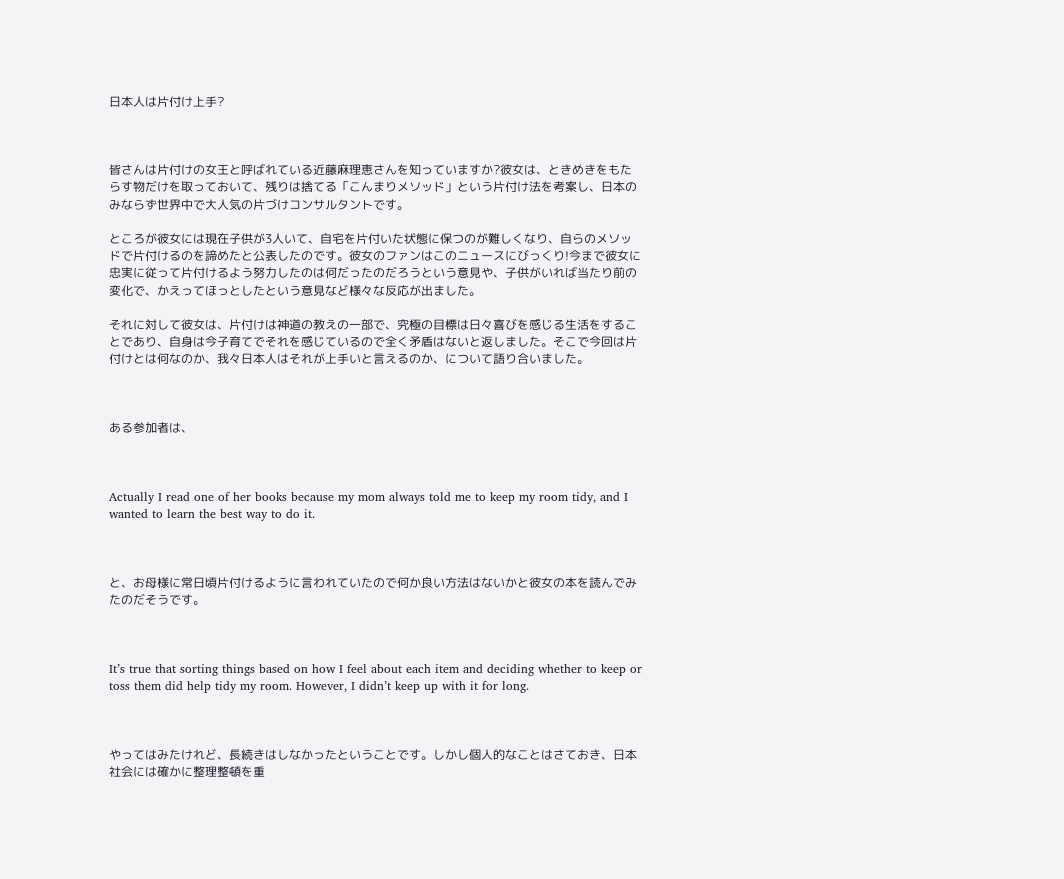日本人は片付け上手?



皆さんは片付けの女王と呼ばれている近藤麻理恵さんを知っていますか?彼女は、ときめきをもたらす物だけを取っておいて、残りは捨てる「こんまりメソッド」という片付け法を考案し、日本のみならず世界中で大人気の片づけコンサルタントです。

ところが彼女には現在子供が3人いて、自宅を片付いた状態に保つのが難しくなり、自らのメソッドで片付けるのを諦めたと公表したのです。彼女のファンはこのニュースにびっくり!今まで彼女に忠実に従って片付けるよう努力したのは何だったのだろうという意見や、子供がいれば当たり前の変化で、かえってほっとしたという意見など様々な反応が出ました。

それに対して彼女は、片付けは神道の教えの一部で、究極の目標は日々喜びを感じる生活をすることであり、自身は今子育てでそれを感じているので全く矛盾はないと返しました。そこで今回は片付けとは何なのか、我々日本人はそれが上手いと言えるのか、について語り合いました。



ある参加者は、



Actually I read one of her books because my mom always told me to keep my room tidy, and I wanted to learn the best way to do it.



と、お母様に常日頃片付けるように言われていたので何か良い方法はないかと彼女の本を読んでみたのだそうです。



It’s true that sorting things based on how I feel about each item and deciding whether to keep or toss them did help tidy my room. However, I didn’t keep up with it for long.



やってはみたけれど、長続きはしなかったということです。しかし個人的なことはさておき、日本社会には確かに整理整頓を重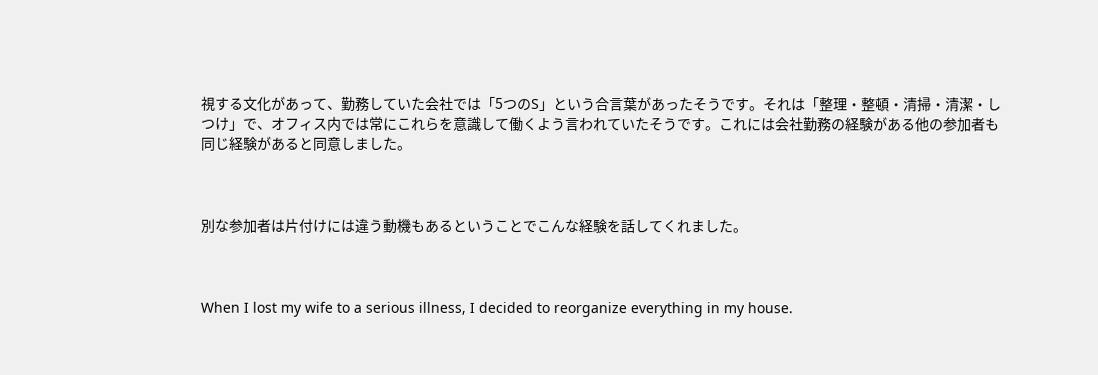視する文化があって、勤務していた会社では「5つのS」という合言葉があったそうです。それは「整理・整頓・清掃・清潔・しつけ」で、オフィス内では常にこれらを意識して働くよう言われていたそうです。これには会社勤務の経験がある他の参加者も同じ経験があると同意しました。



別な参加者は片付けには違う動機もあるということでこんな経験を話してくれました。



When I lost my wife to a serious illness, I decided to reorganize everything in my house.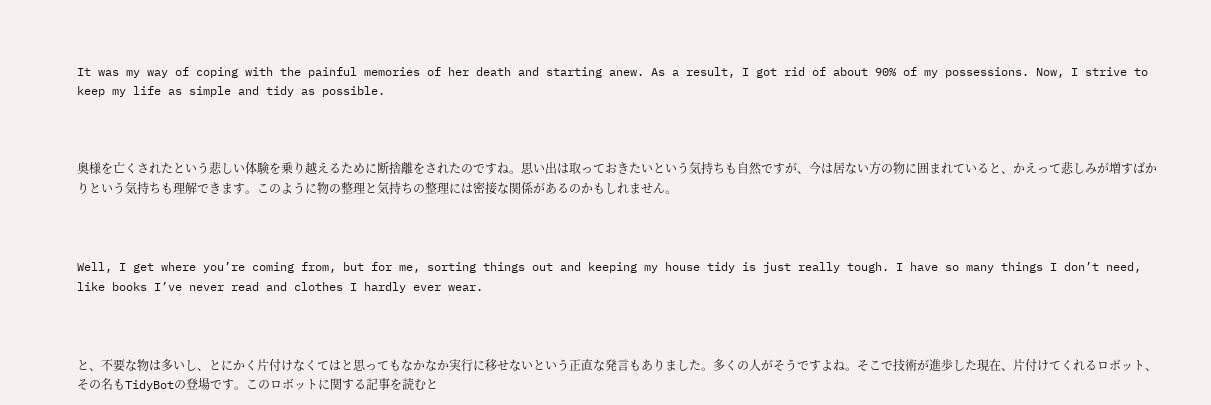It was my way of coping with the painful memories of her death and starting anew. As a result, I got rid of about 90% of my possessions. Now, I strive to keep my life as simple and tidy as possible.



奥様を亡くされたという悲しい体験を乗り越えるために断捨離をされたのですね。思い出は取っておきたいという気持ちも自然ですが、今は居ない方の物に囲まれていると、かえって悲しみが増すばかりという気持ちも理解できます。このように物の整理と気持ちの整理には密接な関係があるのかもしれません。



Well, I get where you’re coming from, but for me, sorting things out and keeping my house tidy is just really tough. I have so many things I don’t need, like books I’ve never read and clothes I hardly ever wear.



と、不要な物は多いし、とにかく片付けなくてはと思ってもなかなか実行に移せないという正直な発言もありました。多くの人がそうですよね。そこで技術が進歩した現在、片付けてくれるロボット、その名もTidyBotの登場です。このロボットに関する記事を読むと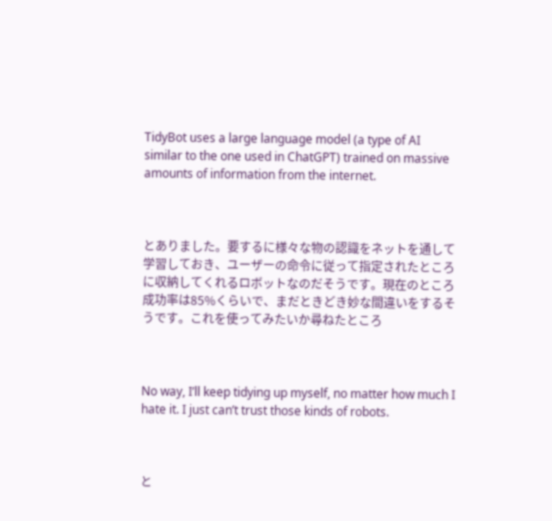TidyBot uses a large language model (a type of AI similar to the one used in ChatGPT) trained on massive amounts of information from the internet.



とありました。要するに様々な物の認識をネットを通して学習しておき、ユーザーの命令に従って指定されたところに収納してくれるロボットなのだそうです。現在のところ成功率は85%くらいで、まだときどき妙な間違いをするそうです。これを使ってみたいか尋ねたところ



No way, I’ll keep tidying up myself, no matter how much I hate it. I just can’t trust those kinds of robots.



と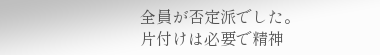全員が否定派でした。片付けは必要で精神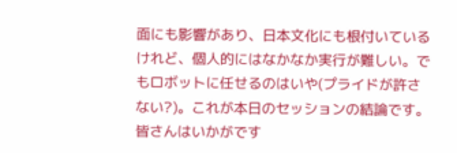面にも影響があり、日本文化にも根付いているけれど、個人的にはなかなか実行が難しい。でもロボットに任せるのはいや(プライドが許さない?)。これが本日のセッションの結論です。皆さんはいかがです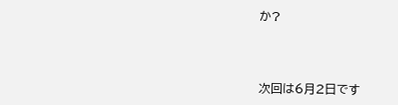か?



次回は6月2日です